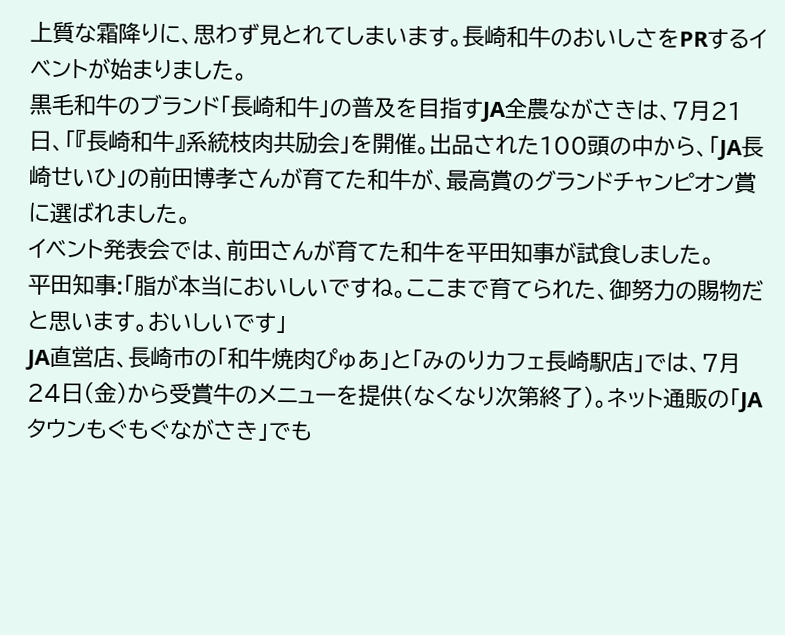上質な霜降りに、思わず見とれてしまいます。長崎和牛のおいしさをPRするイベントが始まりました。
黒毛和牛のブランド「長崎和牛」の普及を目指すJA全農ながさきは、7月21日、「『長崎和牛』系統枝肉共励会」を開催。出品された100頭の中から、「JA長崎せいひ」の前田博孝さんが育てた和牛が、最高賞のグランドチャンピオン賞に選ばれました。
イベント発表会では、前田さんが育てた和牛を平田知事が試食しました。
平田知事:「脂が本当においしいですね。ここまで育てられた、御努力の賜物だと思います。おいしいです」
JA直営店、長崎市の「和牛焼肉ぴゅあ」と「みのりカフェ長崎駅店」では、7月24日(金)から受賞牛のメニューを提供(なくなり次第終了)。ネット通販の「JAタウンもぐもぐながさき」でも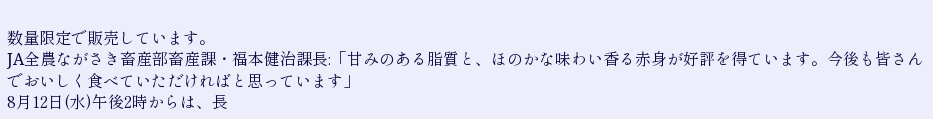数量限定で販売しています。
JA全農ながさき畜産部畜産課・福本健治課長:「甘みのある脂質と、ほのかな味わい香る赤身が好評を得ています。今後も皆さんでおいしく食べていただければと思っています」
8月12日(水)午後2時からは、長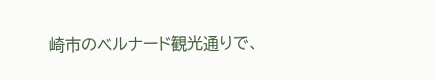崎市のベルナード観光通りで、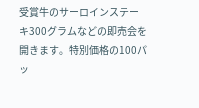受賞牛のサーロインステーキ300グラムなどの即売会を開きます。特別価格の100パッ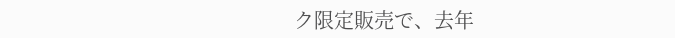ク限定販売で、去年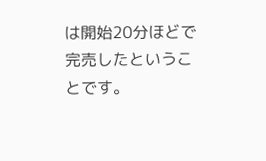は開始20分ほどで完売したということです。